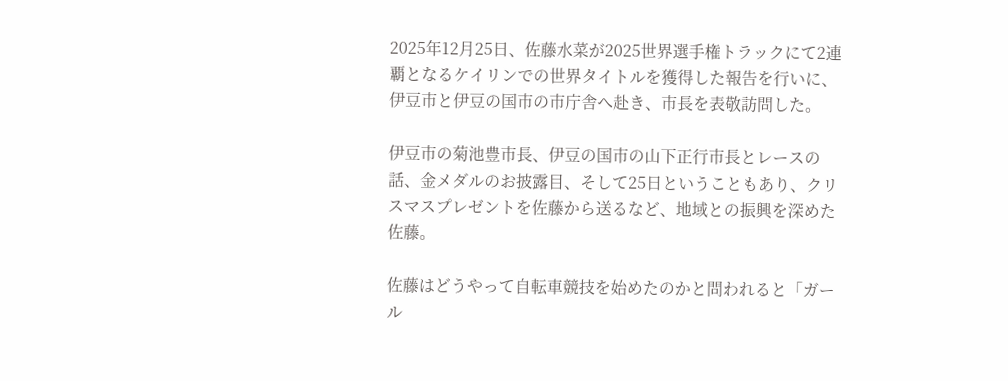2025年12月25日、佐藤水菜が2025世界選手権トラックにて2連覇となるケイリンでの世界タイトルを獲得した報告を行いに、伊豆市と伊豆の国市の市庁舎へ赴き、市長を表敬訪問した。

伊豆市の菊池豊市長、伊豆の国市の山下正行市長とレースの話、金メダルのお披露目、そして25日ということもあり、クリスマスプレゼントを佐藤から送るなど、地域との振興を深めた佐藤。

佐藤はどうやって自転車競技を始めたのかと問われると「ガール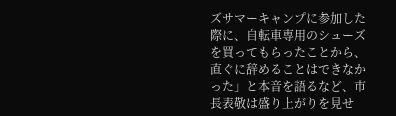ズサマーキャンプに参加した際に、自転車専用のシューズを買ってもらったことから、直ぐに辞めることはできなかった」と本音を語るなど、市長表敬は盛り上がりを見せ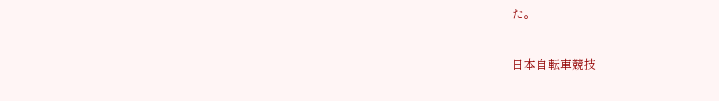た。

日本自転車競技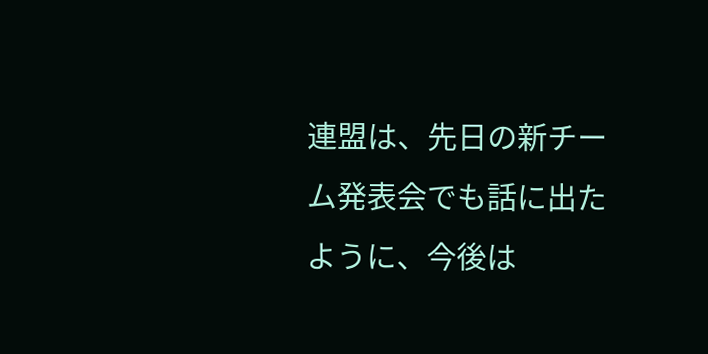連盟は、先日の新チーム発表会でも話に出たように、今後は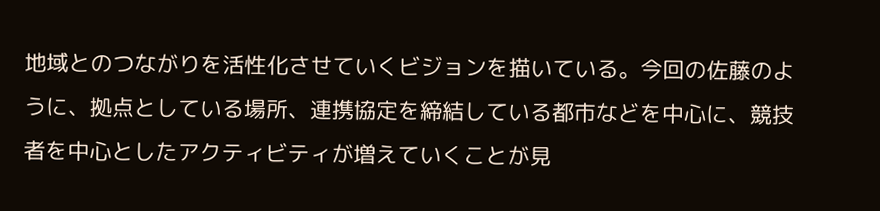地域とのつながりを活性化させていくビジョンを描いている。今回の佐藤のように、拠点としている場所、連携協定を締結している都市などを中心に、競技者を中心としたアクティビティが増えていくことが見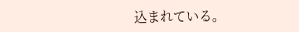込まれている。